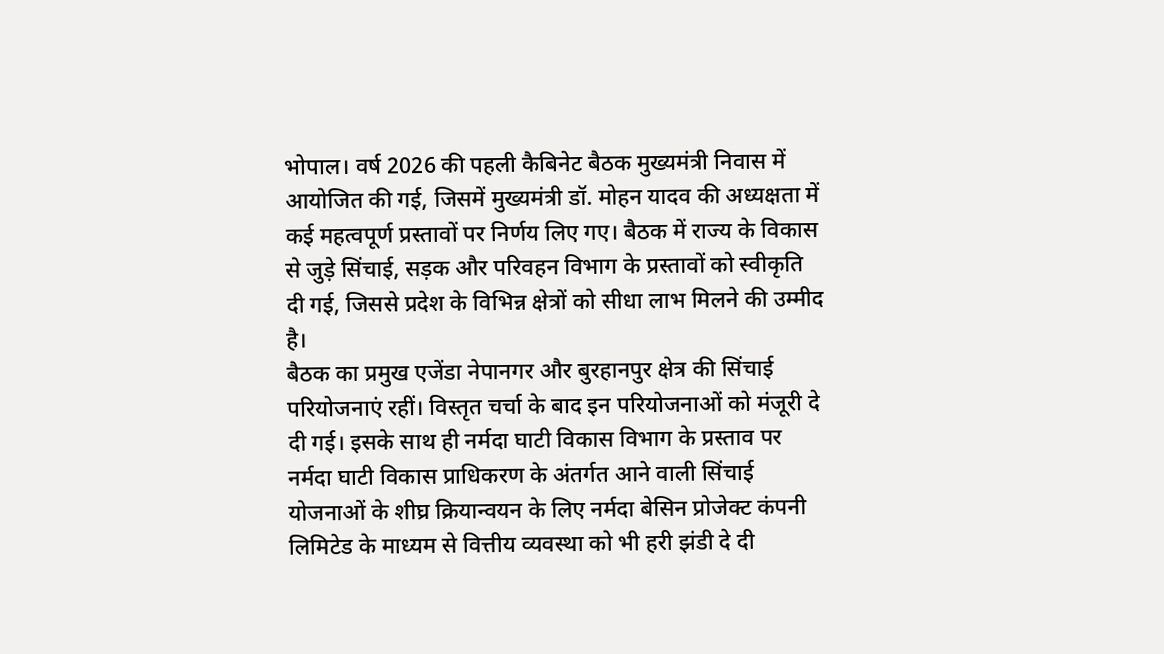भोपाल। वर्ष 2026 की पहली कैबिनेट बैठक मुख्यमंत्री निवास में आयोजित की गई, जिसमें मुख्यमंत्री डॉ. मोहन यादव की अध्यक्षता में कई महत्वपूर्ण प्रस्तावों पर निर्णय लिए गए। बैठक में राज्य के विकास से जुड़े सिंचाई, सड़क और परिवहन विभाग के प्रस्तावों को स्वीकृति दी गई, जिससे प्रदेश के विभिन्न क्षेत्रों को सीधा लाभ मिलने की उम्मीद है।
बैठक का प्रमुख एजेंडा नेपानगर और बुरहानपुर क्षेत्र की सिंचाई परियोजनाएं रहीं। विस्तृत चर्चा के बाद इन परियोजनाओं को मंजूरी दे दी गई। इसके साथ ही नर्मदा घाटी विकास विभाग के प्रस्ताव पर नर्मदा घाटी विकास प्राधिकरण के अंतर्गत आने वाली सिंचाई योजनाओं के शीघ्र क्रियान्वयन के लिए नर्मदा बेसिन प्रोजेक्ट कंपनी लिमिटेड के माध्यम से वित्तीय व्यवस्था को भी हरी झंडी दे दी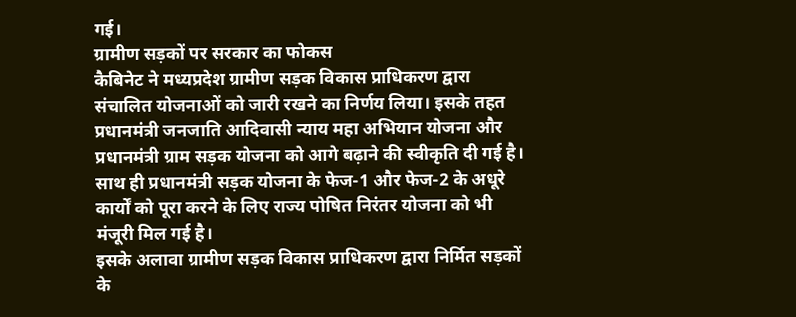गई।
ग्रामीण सड़कों पर सरकार का फोकस
कैबिनेट ने मध्यप्रदेश ग्रामीण सड़क विकास प्राधिकरण द्वारा संचालित योजनाओं को जारी रखने का निर्णय लिया। इसके तहत प्रधानमंत्री जनजाति आदिवासी न्याय महा अभियान योजना और प्रधानमंत्री ग्राम सड़क योजना को आगे बढ़ाने की स्वीकृति दी गई है। साथ ही प्रधानमंत्री सड़क योजना के फेज-1 और फेज-2 के अधूरे कार्यों को पूरा करने के लिए राज्य पोषित निरंतर योजना को भी मंजूरी मिल गई है।
इसके अलावा ग्रामीण सड़क विकास प्राधिकरण द्वारा निर्मित सड़कों के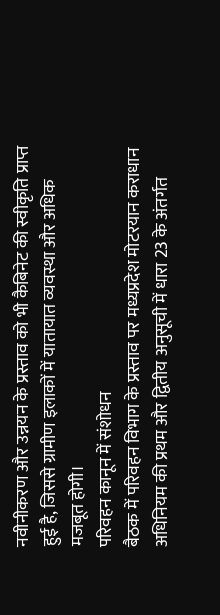नवीनीकरण और उन्नयन के प्रस्ताव को भी कैबिनेट की स्वीकृति प्राप्त हुई है, जिससे ग्रामीण इलाकों में यातायात व्यवस्था और अधिक मजबूत होगी।
परिवहन कानून में संशोधन
बैठक में परिवहन विभाग के प्रस्ताव पर मध्यप्रदेश मोटरयान कराधान अधिनियम की प्रथम और द्वितीय अनुसूची में धारा 23 के अंतर्गत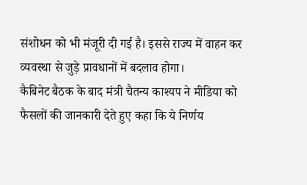संशोधन को भी मंजूरी दी गई है। इससे राज्य में वाहन कर व्यवस्था से जुड़े प्रावधानों में बदलाव होगा।
कैबिनेट बैठक के बाद मंत्री चैतन्य काश्यप ने मीडिया को फैसलों की जानकारी देते हुए कहा कि ये निर्णय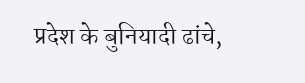प्रदेश के बुनियादी ढांचे,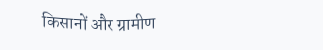किसानों और ग्रामीण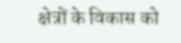क्षेत्रों के विकास को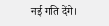नई गति देंगे।